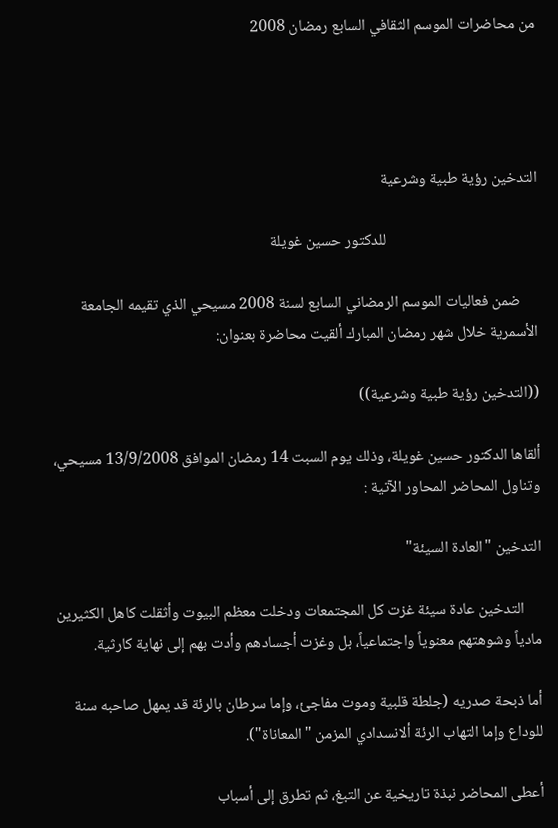من محاضرات الموسم الثقافي السابع رمضان 2008




التدخين رؤية طبية وشرعية

                                           للدكتور حسين غويلة

     ضمن فعاليات الموسم الرمضاني السابع لسنة 2008 مسيحي الذي تقيمه الجامعة الأسمرية خلال شهر رمضان المبارك ألقيت محاضرة بعنوان:

((التدخين رؤية طبية وشرعية))

ألقاها الدكتور حسين غويلة، وذلك يوم السبت 14 رمضان الموافق 13/9/2008 مسيحي، وتناول المحاضر المحاور الآتية :

التدخين "العادة السيئة"

     التدخين عادة سيئة غزت كل المجتمعات ودخلت معظم البيوت وأثقلت كاهل الكثيرين مادياً وشوهتهم معنوياً واجتماعياً، بل وغزت أجسادهم وأدت بهم إلى نهاية كارثية.

أما ذبحة صدريه (جلطة قلبية وموت مفاجئ، وإما سرطان بالرئة قد يمهل صاحبه سنة للوداع وإما التهاب الرئة ألانسدادي المزمن "المعاناة").

أعطى المحاضر نبذة تاريخية عن التبغ، ثم تطرق إلى أسباب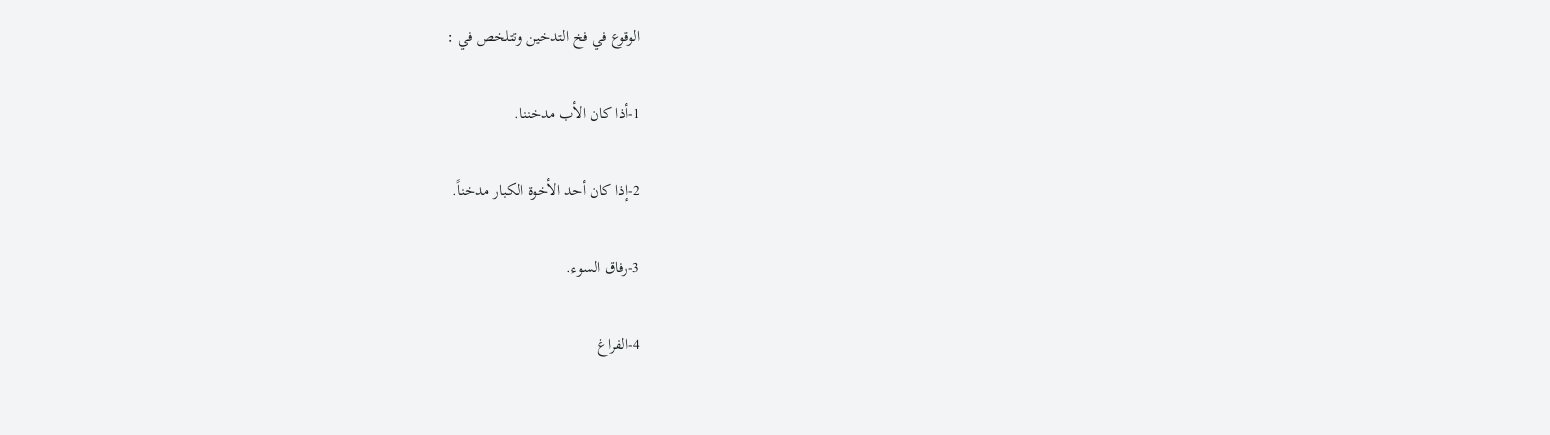الوقوع في فخ التدخين وتتلخص في :

1-أذا كان الأب مدخننا.

2-إذا كان أحد الأخوة الكبار مدخناً.

3-رفاق السوء.

4-الفراغ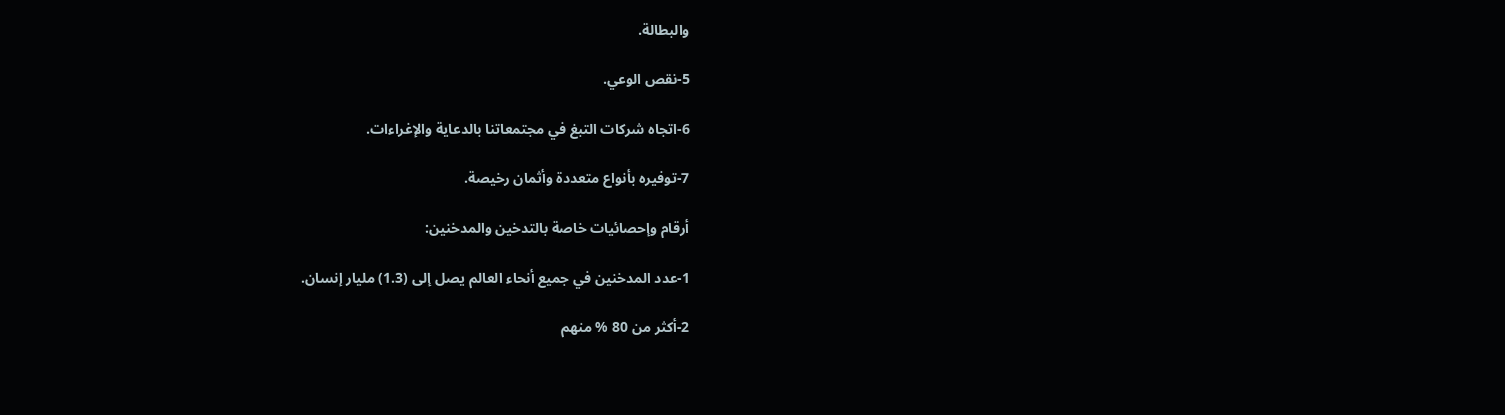والبطالة.

5-نقص الوعي.

6-اتجاه شركات التبغ في مجتمعاتنا بالدعاية والإغراءات.

7-توفيره بأنواع متعددة وأثمان رخيصة.

أرقام وإحصائيات خاصة بالتدخين والمدخنين:

1-عدد المدخنين في جميع أنحاء العالم يصل إلى (1.3) مليار إنسان.

2-أكثر من 80 % منهم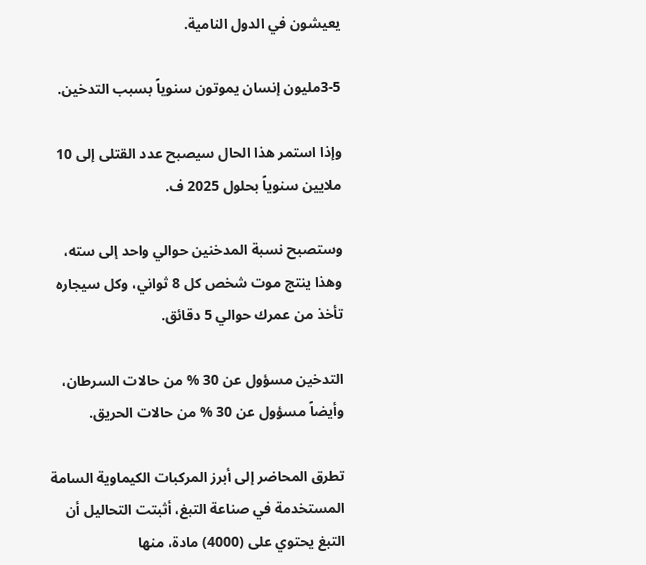يعيشون في الدول النامية.

3-5مليون إنسان يموتون سنوياً بسبب التدخين.

وإذا استمر هذا الحال سيصبح عدد القتلى إلى 10 ملايين سنوياً بحلول 2025 ف.

وستصبح نسبة المدخنين حوالي واحد إلى سته، وهذا ينتج موت شخص كل 8 ثواني، وكل سيجاره تأخذ من عمرك حوالي 5 دقائق.

التدخين مسؤول عن 30 % من حالات السرطان، وأيضاً مسؤول عن 30 % من حالات الحريق.

تطرق المحاضر إلى أبرز المركبات الكيماوية السامة المستخدمة في صناعة التبغ، أثبتت التحاليل أن التبغ يحتوي على (4000) مادة، منها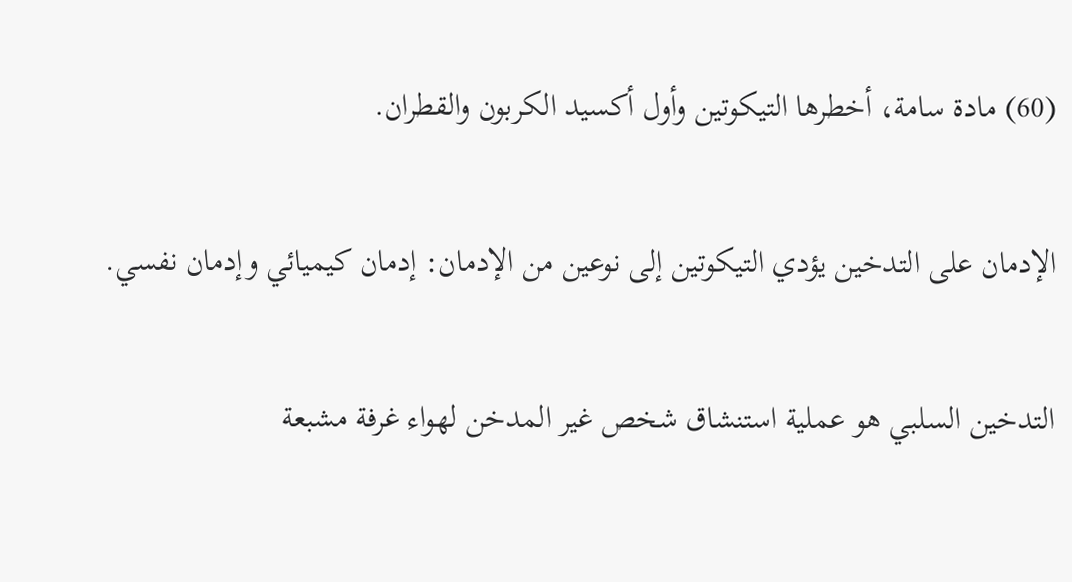(60) مادة سامة، أخطرها التيكوتين وأول أكسيد الكربون والقطران.

الإدمان على التدخين يؤدي التيكوتين إلى نوعين من الإدمان: إدمان كيميائي وإدمان نفسي.

التدخين السلبي هو عملية استنشاق شخص غير المدخن لهواء غرفة مشبعة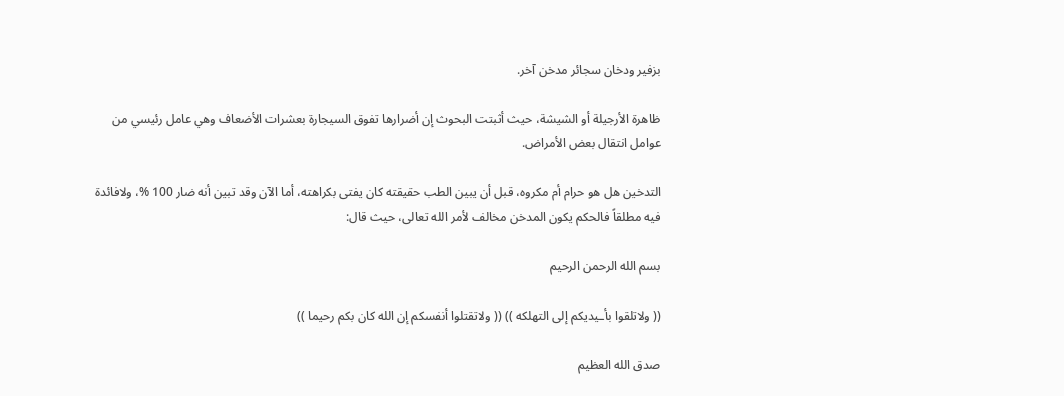بزفير ودخان سجائر مدخن آخر.

ظاهرة الأرجيلة أو الشيشة، حيث أثبتت البحوث إن أضرارها تفوق السيجارة بعشرات الأضعاف وهي عامل رئيسي من عوامل انتقال بعض الأمراض.

التدخين هل هو حرام أم مكروه، قبل أن يبين الطب حقيقته كان يفتى بكراهته، أما الآن وقد تبين أنه ضار 100 %، ولافائدة فيه مطلقاً فالحكم يكون المدخن مخالف لأمر الله تعالى، حيث قال:

بسم الله الرحمن الرحيم

(( ولاتلقوا بأـيديكم إلى التهلكه )) (( ولاتقتلوا أنفسكم إن الله كان بكم رحيما ))

صدق الله العظيم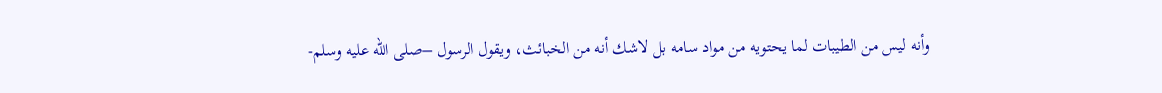وأنه ليس من الطيبات لما يحتويه من مواد سامه بل لاشك أنه من الخبائث، ويقول الرسول –صلى الله عليه وسلم-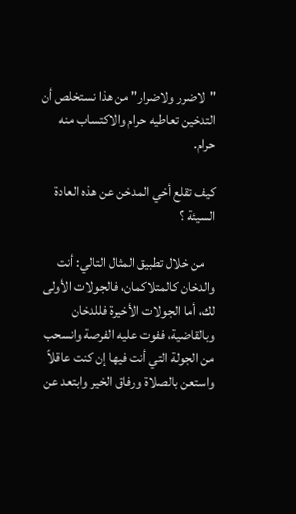"لاضرر ولاضرار" من هذا نستخلص أن التدخين تعاطيه حرام والاكتساب منه حرام.

كيف تقلع أخي المدخن عن هذه العادة السيئة ؟

    من خلال تطبيق المثال التالي: أنت والدخان كالمتلاكمان، فالجولات الأولى لك، أما الجولات الأخيرة فللدخان وبالقاضية، ففوت عليه الفرصة وانسحب من الجولة التي أنت فيها إن كنت عاقلاً واستعن بالصلاة ورفاق الخير وابتعد عن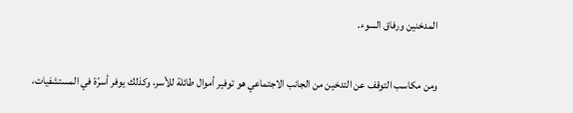المدخنين ورفاق السوء.

ومن مكاسب التوقف عن التدخين من الجانب الاجتماعي هو توفير أموال طائلة للأسر، وكذلك يوفر أسرّة في المستشفيات،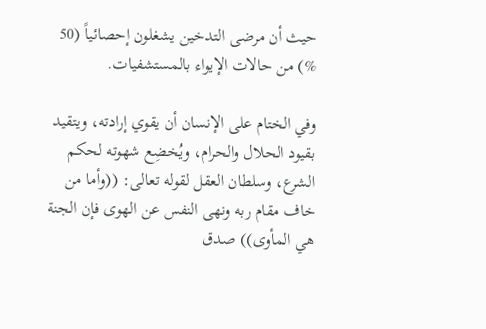حيث أن مرضى التدخين يشغلون إحصائياً (50 %) من حالات الإيواء بالمستشفيات.

وفي الختام على الإنسان أن يقوي إرادته، ويتقيد بقيود الحلال والحرام، ويُخضِع شهوته لحكم الشرع، وسلطان العقل لقوله تعالى: ((وأما من خاف مقام ربه ونهى النفس عن الهوى فإن الجنة هي المأوى)) صدق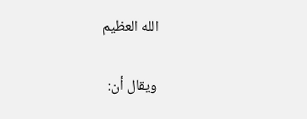الله العظيم

ويقال أن: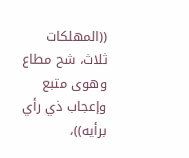((المهلكات ثلاث، شح مطاع وهوى متبع وإعجاب ذي رأي برأيه))،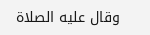وقال عليه الصلاة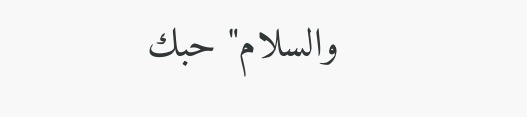والسلام" حبك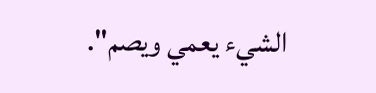الشيء يعمي ويصم".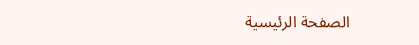الصفحة الرئيسية